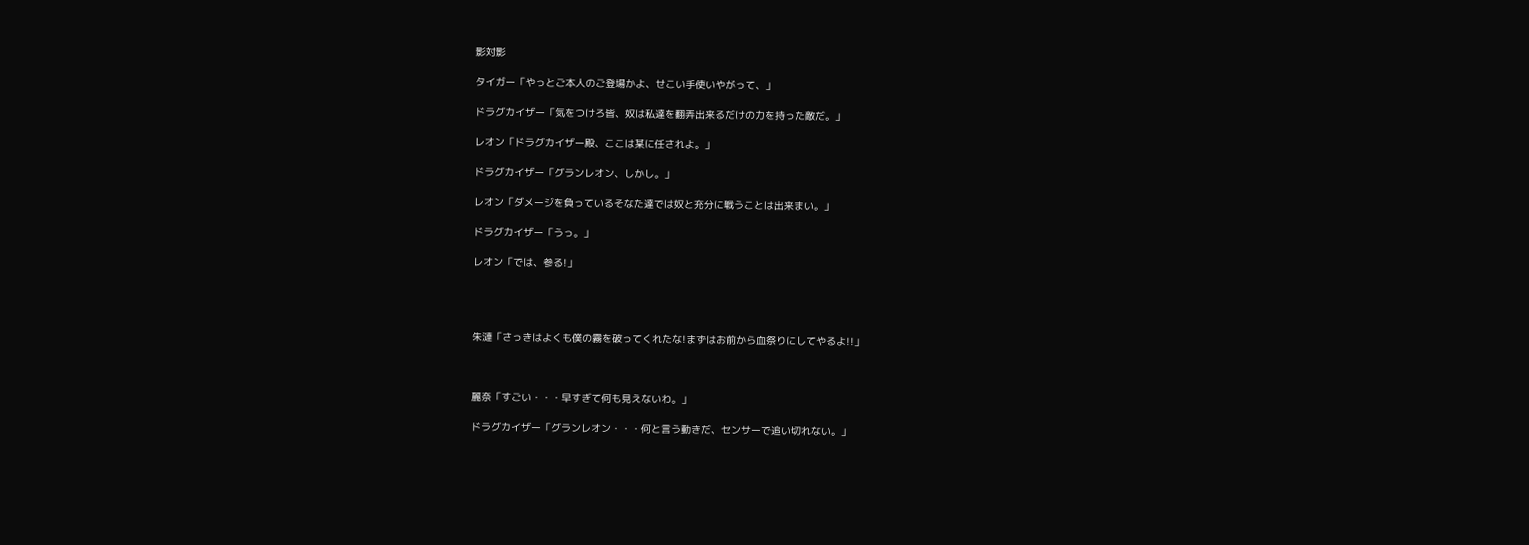影対影

タイガー「やっとご本人のご登場かよ、せこい手使いやがって、」

ドラグカイザー「気をつけろ皆、奴は私達を翻弄出来るだけの力を持った敵だ。」

レオン「ドラグカイザー殿、ここは某に任されよ。」

ドラグカイザー「グランレオン、しかし。」

レオン「ダメージを負っているそなた達では奴と充分に戦うことは出来まい。」

ドラグカイザー「うっ。」

レオン「では、参る!」




朱漣「さっきはよくも僕の霧を破ってくれたな!まずはお前から血祭りにしてやるよ!!」



麗奈「すごい・・・早すぎて何も見えないわ。」

ドラグカイザー「グランレオン・・・何と言う動きだ、センサーで追い切れない。」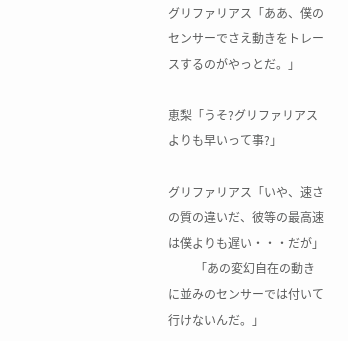グリファリアス「ああ、僕のセンサーでさえ動きをトレースするのがやっとだ。」

恵梨「うそ?グリファリアスよりも早いって事?」

グリファリアス「いや、速さの質の違いだ、彼等の最高速は僕よりも遅い・・・だが」
         「あの変幻自在の動きに並みのセンサーでは付いて行けないんだ。」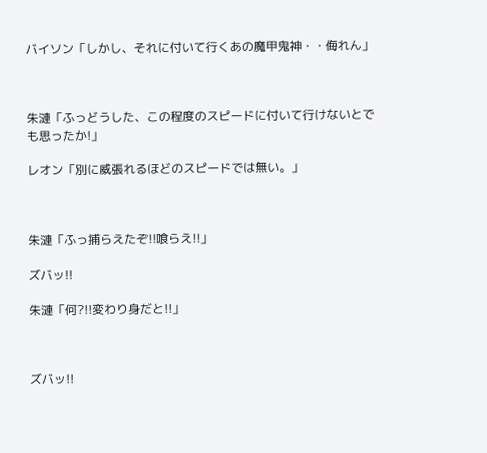バイソン「しかし、それに付いて行くあの魔甲鬼神・・侮れん」



朱漣「ふっどうした、この程度のスピードに付いて行けないとでも思ったか!」

レオン「別に威張れるほどのスピードでは無い。」



朱漣「ふっ捕らえたぞ!!喰らえ!!」

ズバッ!!

朱漣「何?!!変わり身だと!!」



ズバッ!!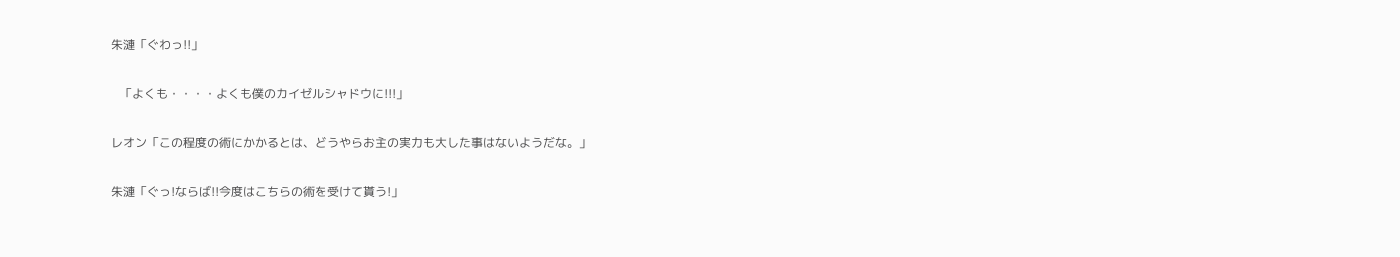朱漣「ぐわっ!!」

   「よくも・・・・よくも僕のカイゼルシャドウに!!!」

レオン「この程度の術にかかるとは、どうやらお主の実力も大した事はないようだな。」

朱漣「ぐっ!ならば!!今度はこちらの術を受けて貰う!」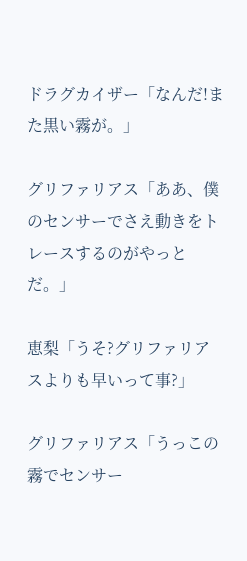ドラグカイザー「なんだ!また黒い霧が。」

グリファリアス「ああ、僕のセンサーでさえ動きをトレースするのがやっとだ。」

恵梨「うそ?グリファリアスよりも早いって事?」

グリファリアス「うっこの霧でセンサー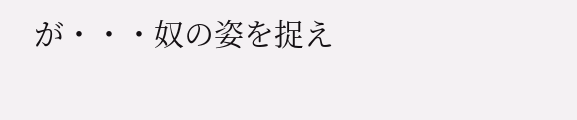が・・・奴の姿を捉え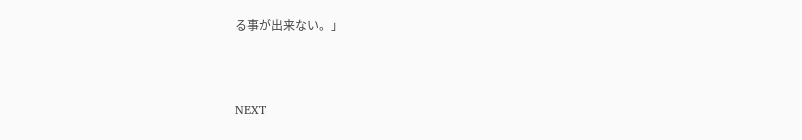る事が出来ない。」



NEXT